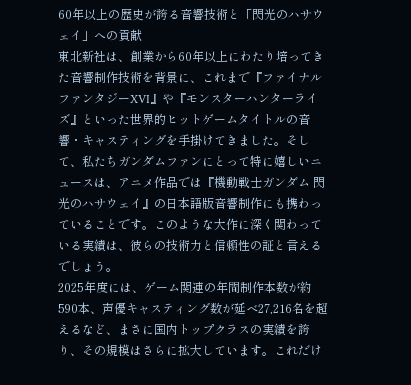60年以上の歴史が誇る音響技術と「閃光のハサウェイ」への貢献
東北新社は、創業から60年以上にわたり培ってきた音響制作技術を背景に、これまで『ファイナルファンタジーXVI』や『モンスターハンターライズ』といった世界的ヒットゲームタイトルの音響・キャスティングを手掛けてきました。そして、私たちガンダムファンにとって特に嬉しいニュースは、アニメ作品では『機動戦士ガンダム 閃光のハサウェイ』の日本語版音響制作にも携わっていることです。このような大作に深く関わっている実績は、彼らの技術力と信頼性の証と言えるでしょう。
2025年度には、ゲーム関連の年間制作本数が約590本、声優キャスティング数が延べ27,216名を超えるなど、まさに国内トップクラスの実績を誇り、その規模はさらに拡大しています。これだけ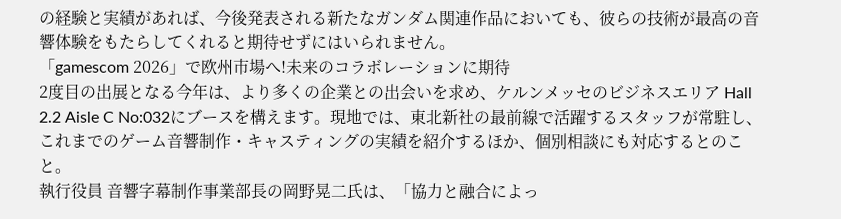の経験と実績があれば、今後発表される新たなガンダム関連作品においても、彼らの技術が最高の音響体験をもたらしてくれると期待せずにはいられません。
「gamescom 2026」で欧州市場へ!未来のコラボレーションに期待
2度目の出展となる今年は、より多くの企業との出会いを求め、ケルンメッセのビジネスエリア Hall 2.2 Aisle C No:032にブースを構えます。現地では、東北新社の最前線で活躍するスタッフが常駐し、これまでのゲーム音響制作・キャスティングの実績を紹介するほか、個別相談にも対応するとのこと。
執行役員 音響字幕制作事業部長の岡野晃二氏は、「協力と融合によっ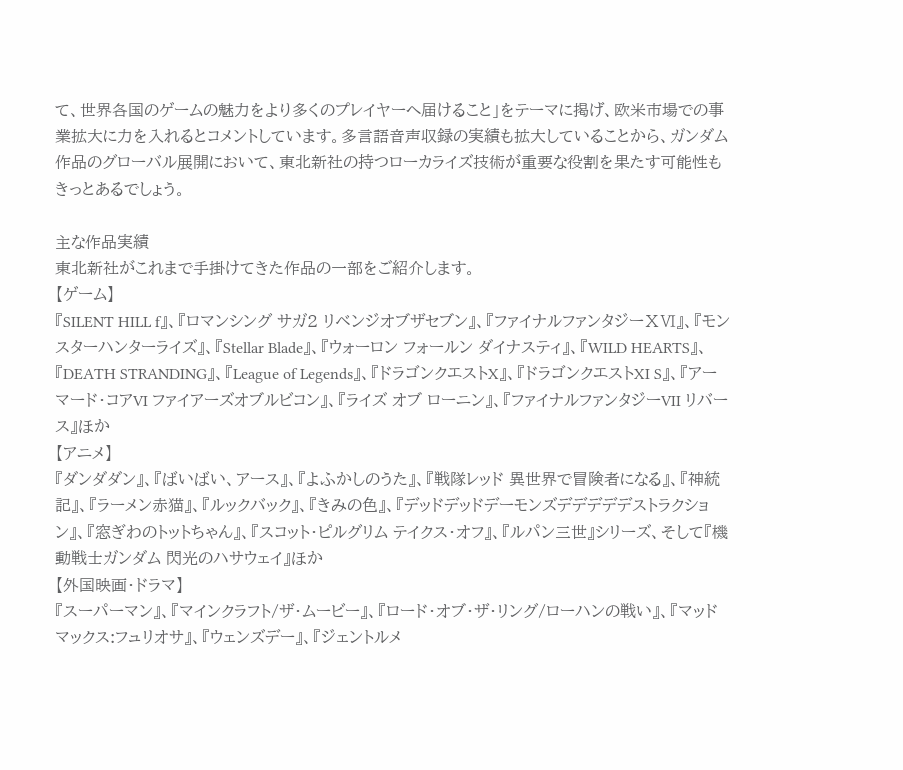て、世界各国のゲームの魅力をより多くのプレイヤーへ届けること」をテーマに掲げ、欧米市場での事業拡大に力を入れるとコメントしています。多言語音声収録の実績も拡大していることから、ガンダム作品のグローバル展開において、東北新社の持つローカライズ技術が重要な役割を果たす可能性もきっとあるでしょう。

主な作品実績
東北新社がこれまで手掛けてきた作品の一部をご紹介します。
【ゲーム】
『SILENT HILL f』、『ロマンシング サガ2 リベンジオブザセブン』、『ファイナルファンタジーⅩⅥ』、『モンスターハンターライズ』、『Stellar Blade』、『ウォーロン フォールン ダイナスティ』、『WILD HEARTS』、『DEATH STRANDING』、『League of Legends』、『ドラゴンクエストX』、『ドラゴンクエストXI S』、『アーマード・コアVI ファイアーズオブルビコン』、『ライズ オブ ローニン』、『ファイナルファンタジーVII リバース』ほか
【アニメ】
『ダンダダン』、『ばいばい、アース』、『よふかしのうた』、『戦隊レッド 異世界で冒険者になる』、『神統記』、『ラーメン赤猫』、『ルックバック』、『きみの色』、『デッドデッドデーモンズデデデデデストラクション』、『窓ぎわのトットちゃん』、『スコット・ピルグリム テイクス・オフ』、『ルパン三世』シリーズ、そして『機動戦士ガンダム 閃光のハサウェイ』ほか
【外国映画・ドラマ】
『スーパーマン』、『マインクラフト/ザ・ムービー』、『ロード・オブ・ザ・リング/ローハンの戦い』、『マッドマックス:フュリオサ』、『ウェンズデー』、『ジェントルメ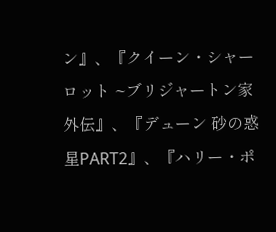ン』、『クイーン・シャーロット ~ブリジャートン家外伝』、『デューン 砂の惑星PART2』、『ハリー・ポ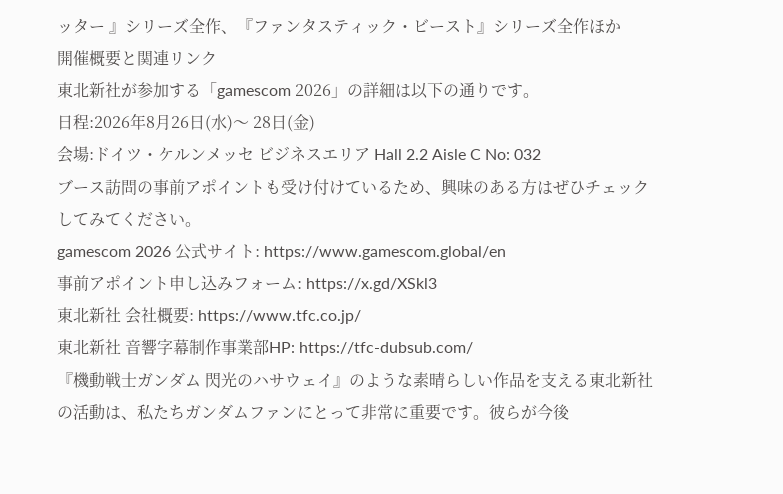ッター 』シリーズ全作、『ファンタスティック・ビースト』シリーズ全作ほか
開催概要と関連リンク
東北新社が参加する「gamescom 2026」の詳細は以下の通りです。
日程:2026年8月26日(水)〜 28日(金)
会場:ドイツ・ケルンメッセ ビジネスエリア Hall 2.2 Aisle C No: 032
ブース訪問の事前アポイントも受け付けているため、興味のある方はぜひチェックしてみてください。
gamescom 2026 公式サイト: https://www.gamescom.global/en
事前アポイント申し込みフォーム: https://x.gd/XSkl3
東北新社 会社概要: https://www.tfc.co.jp/
東北新社 音響字幕制作事業部HP: https://tfc-dubsub.com/
『機動戦士ガンダム 閃光のハサウェイ』のような素晴らしい作品を支える東北新社の活動は、私たちガンダムファンにとって非常に重要です。彼らが今後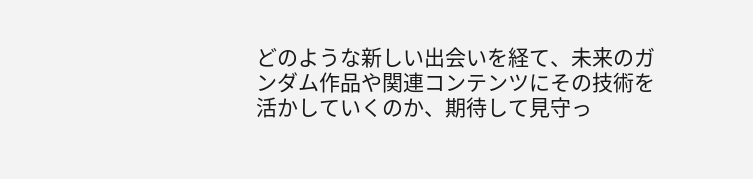どのような新しい出会いを経て、未来のガンダム作品や関連コンテンツにその技術を活かしていくのか、期待して見守っ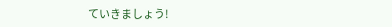ていきましょう!